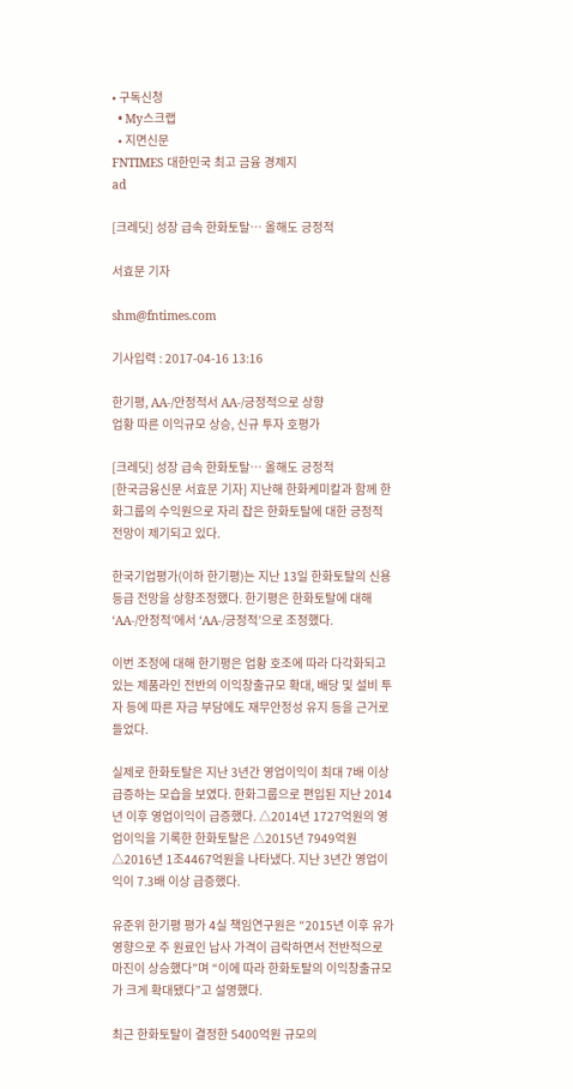• 구독신청
  • My스크랩
  • 지면신문
FNTIMES 대한민국 최고 금융 경제지
ad

[크레딧] 성장 급속 한화토탈… 올해도 긍정적

서효문 기자

shm@fntimes.com

기사입력 : 2017-04-16 13:16

한기평, AA-/안정적서 AA-/긍정적으로 상향
업황 따른 이익규모 상승, 신규 투자 호평가

[크레딧] 성장 급속 한화토탈… 올해도 긍정적
[한국금융신문 서효문 기자] 지난해 한화케미칼과 함께 한화그룹의 수익원으로 자리 잡은 한화토탈에 대한 긍정적 전망이 제기되고 있다.

한국기업평가(이하 한기평)는 지난 13일 한화토탈의 신용등급 전망을 상향조정했다. 한기평은 한화토탈에 대해 ‘AA-/안정적’에서 ‘AA-/긍정적’으로 조정했다.

이번 조정에 대해 한기평은 업황 호조에 따라 다각화되고 있는 제품라인 전반의 이익창출규모 확대, 배당 및 설비 투자 등에 따른 자금 부담에도 재무안정성 유지 등을 근거로 들었다.

실제로 한화토탈은 지난 3년간 영업이익이 최대 7배 이상 급증하는 모습을 보였다. 한화그룹으로 편입된 지난 2014년 이후 영업이익이 급증했다. △2014년 1727억원의 영업이익을 기록한 한화토탈은 △2015년 7949억원 △2016년 1조4467억원을 나타냈다. 지난 3년간 영업이익이 7.3배 이상 급증했다.

유준위 한기평 평가 4실 책임연구원은 “2015년 이후 유가 영향으로 주 원료인 납사 가격이 급락하면서 전반적으로 마진이 상승했다”며 “이에 따라 한화토탈의 이익창출규모가 크게 확대됐다”고 설명했다.

최근 한화토탈이 결정한 5400억원 규모의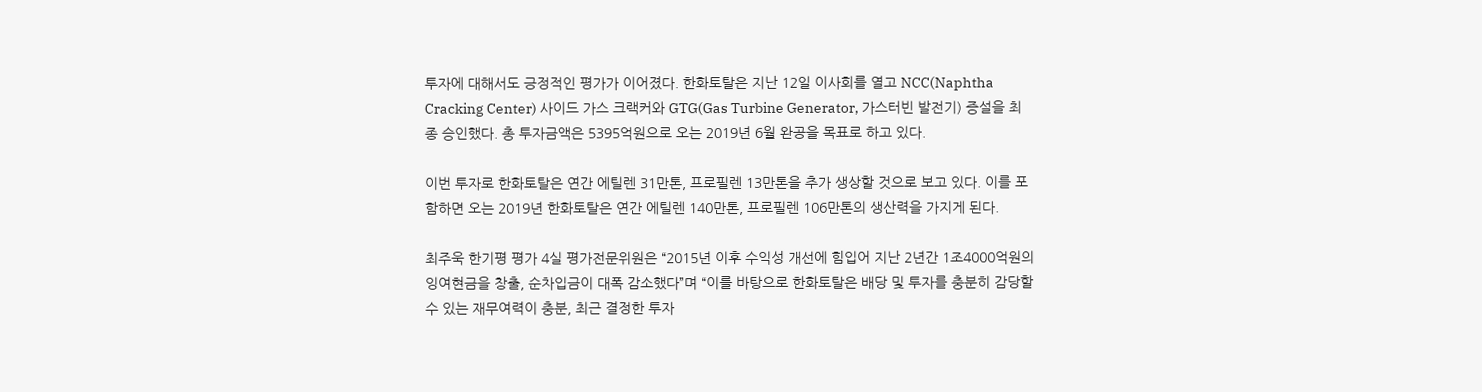투자에 대해서도 긍정적인 평가가 이어졌다. 한화토탈은 지난 12일 이사회를 열고 NCC(Naphtha Cracking Center) 사이드 가스 크랙커와 GTG(Gas Turbine Generator, 가스터빈 발전기) 증설을 최종 승인했다. 총 투자금액은 5395억원으로 오는 2019년 6월 완공을 목표로 하고 있다.

이번 투자로 한화토탈은 연간 에틸렌 31만톤, 프로필렌 13만톤을 추가 생상할 것으로 보고 있다. 이를 포함하면 오는 2019년 한화토탈은 연간 에틸렌 140만톤, 프로필렌 106만톤의 생산력을 가지게 된다.

최주욱 한기평 평가 4실 평가전문위원은 “2015년 이후 수익성 개선에 힘입어 지난 2년간 1조4000억원의 잉여현금을 창출, 순차입금이 대폭 감소했다”며 “이를 바탕으로 한화토탈은 배당 및 투자를 충분히 감당할 수 있는 재무여력이 충분, 최근 결정한 투자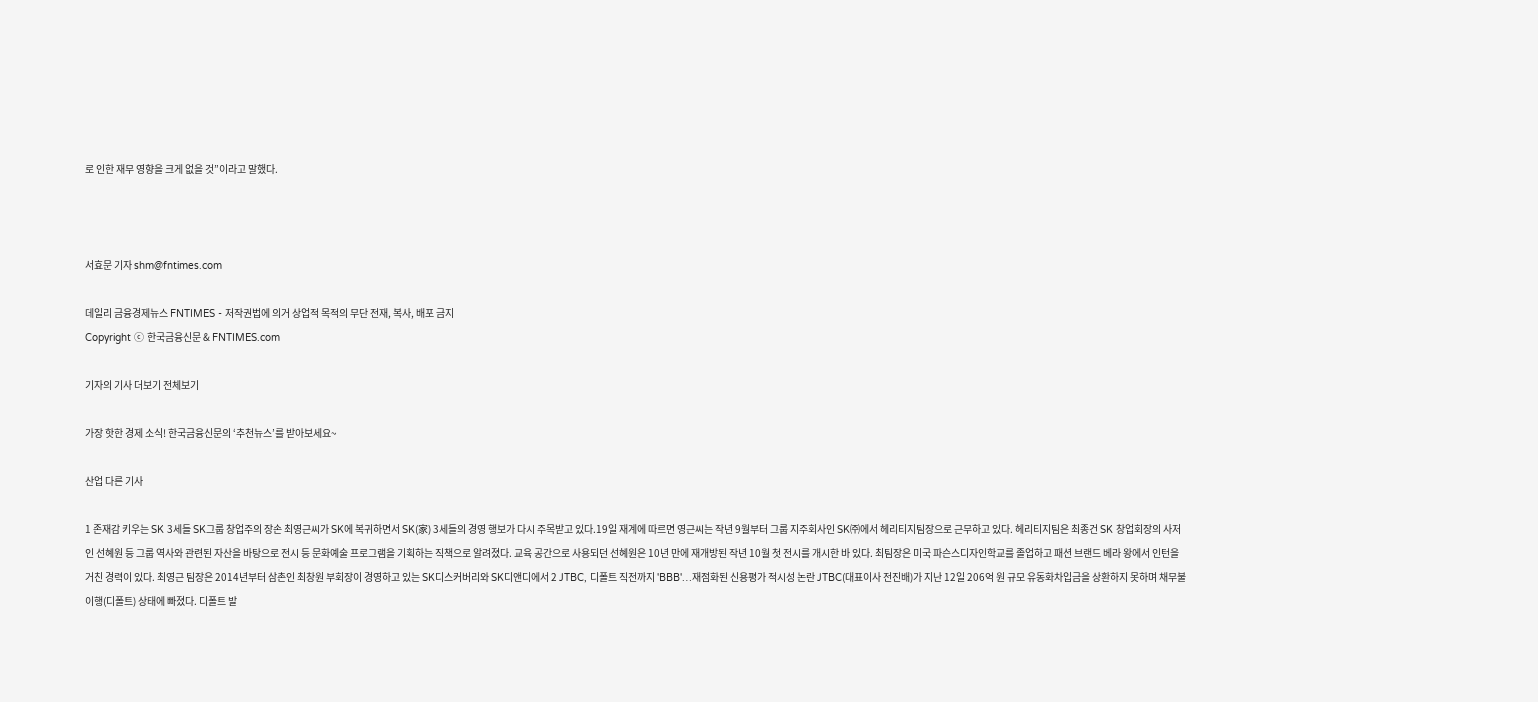로 인한 재무 영향을 크게 없을 것”이라고 말했다.



서효문 기자 shm@fntimes.com

데일리 금융경제뉴스 FNTIMES - 저작권법에 의거 상업적 목적의 무단 전재, 복사, 배포 금지
Copyright ⓒ 한국금융신문 & FNTIMES.com

기자의 기사 더보기 전체보기

가장 핫한 경제 소식! 한국금융신문의 ‘추천뉴스’를 받아보세요~

산업 다른 기사

1 존재감 키우는 SK 3세들 SK그룹 창업주의 장손 최영근씨가 SK에 복귀하면서 SK(家) 3세들의 경영 행보가 다시 주목받고 있다.19일 재계에 따르면 영근씨는 작년 9월부터 그룹 지주회사인 SK㈜에서 헤리티지팀장으로 근무하고 있다. 헤리티지팀은 최종건 SK 창업회장의 사저인 선혜원 등 그룹 역사와 관련된 자산을 바탕으로 전시 등 문화예술 프로그램을 기획하는 직책으로 알려졌다. 교육 공간으로 사용되던 선혜원은 10년 만에 재개방된 작년 10월 첫 전시를 개시한 바 있다. 최팀장은 미국 파슨스디자인학교를 졸업하고 패션 브랜드 베라 왕에서 인턴을 거친 경력이 있다. 최영근 팀장은 2014년부터 삼촌인 최창원 부회장이 경영하고 있는 SK디스커버리와 SK디앤디에서 2 JTBC, 디폴트 직전까지 'BBB'…재점화된 신용평가 적시성 논란 JTBC(대표이사 전진배)가 지난 12일 206억 원 규모 유동화차입금을 상환하지 못하며 채무불이행(디폴트) 상태에 빠졌다. 디폴트 발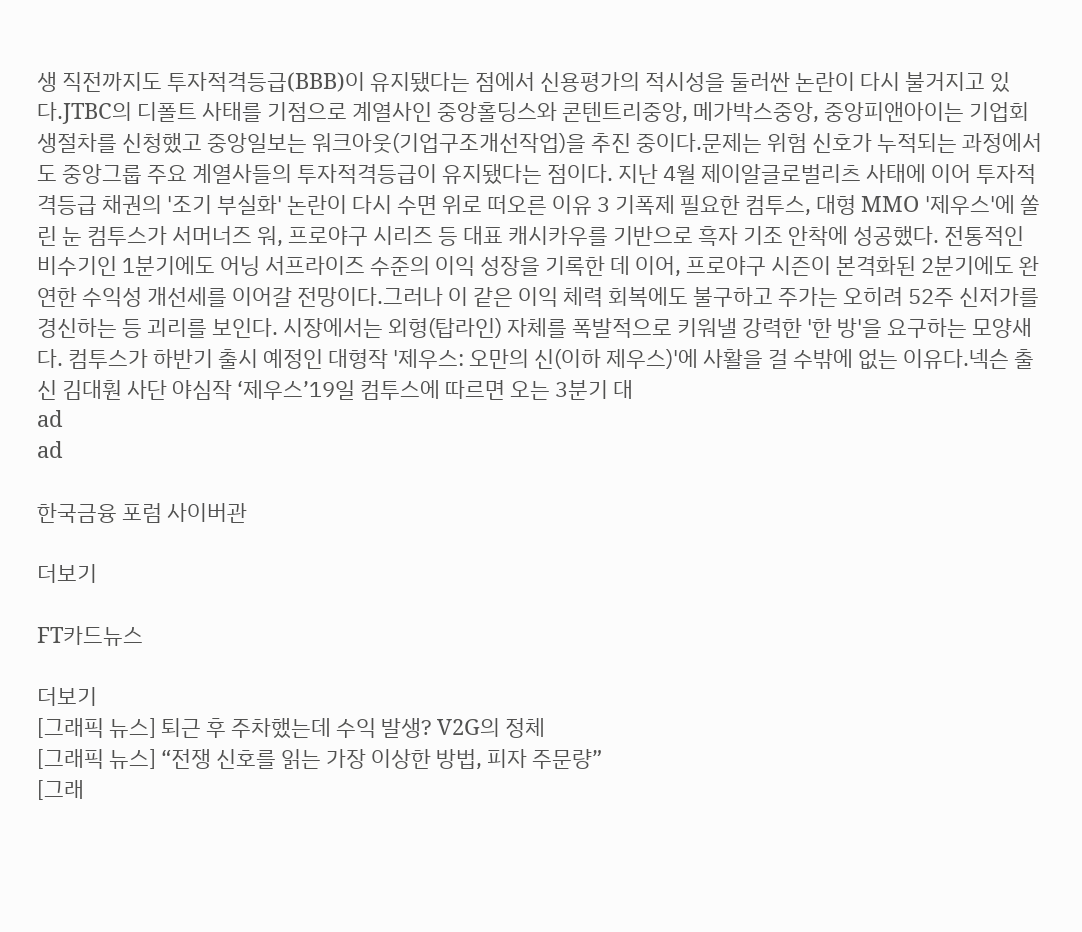생 직전까지도 투자적격등급(BBB)이 유지됐다는 점에서 신용평가의 적시성을 둘러싼 논란이 다시 불거지고 있다.JTBC의 디폴트 사태를 기점으로 계열사인 중앙홀딩스와 콘텐트리중앙, 메가박스중앙, 중앙피앤아이는 기업회생절차를 신청했고 중앙일보는 워크아웃(기업구조개선작업)을 추진 중이다.문제는 위험 신호가 누적되는 과정에서도 중앙그룹 주요 계열사들의 투자적격등급이 유지됐다는 점이다. 지난 4월 제이알글로벌리츠 사태에 이어 투자적격등급 채권의 '조기 부실화' 논란이 다시 수면 위로 떠오른 이유 3 기폭제 필요한 컴투스, 대형 MMO '제우스'에 쏠린 눈 컴투스가 서머너즈 워, 프로야구 시리즈 등 대표 캐시카우를 기반으로 흑자 기조 안착에 성공했다. 전통적인 비수기인 1분기에도 어닝 서프라이즈 수준의 이익 성장을 기록한 데 이어, 프로야구 시즌이 본격화된 2분기에도 완연한 수익성 개선세를 이어갈 전망이다.그러나 이 같은 이익 체력 회복에도 불구하고 주가는 오히려 52주 신저가를 경신하는 등 괴리를 보인다. 시장에서는 외형(탑라인) 자체를 폭발적으로 키워낼 강력한 '한 방'을 요구하는 모양새다. 컴투스가 하반기 출시 예정인 대형작 '제우스: 오만의 신(이하 제우스)'에 사활을 걸 수밖에 없는 이유다.넥슨 출신 김대훤 사단 야심작 ‘제우스’19일 컴투스에 따르면 오는 3분기 대
ad
ad

한국금융 포럼 사이버관

더보기

FT카드뉴스

더보기
[그래픽 뉴스] 퇴근 후 주차했는데 수익 발생? V2G의 정체
[그래픽 뉴스] “전쟁 신호를 읽는 가장 이상한 방법, 피자 주문량”
[그래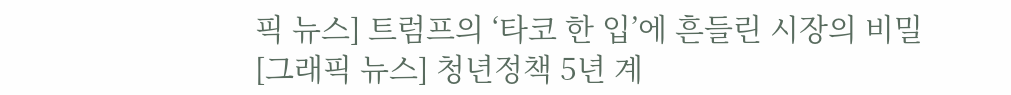픽 뉴스] 트럼프의 ‘타코 한 입’에 흔들린 시장의 비밀
[그래픽 뉴스] 청년정책 5년 계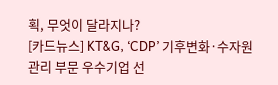획, 무엇이 달라지나?
[카드뉴스] KT&G, ‘CDP’ 기후변화·수자원 관리 부문 우수기업 선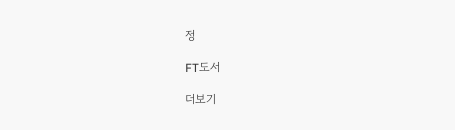정

FT도서

더보기